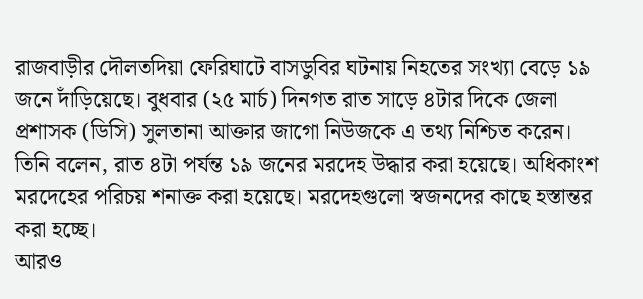রাজবাড়ীর দৌলতদিয়া ফেরিঘাটে বাসডুবির ঘটনায় নিহতের সংখ্যা বেড়ে ১৯ জনে দাঁড়িয়েছে। বুধবার (২৫ মার্চ) দিনগত রাত সাড়ে ৪টার দিকে জেলা প্রশাসক (ডিসি) সুলতানা আক্তার জাগো নিউজকে এ তথ্য নিশ্চিত করেন।
তিনি বলেন, রাত ৪টা পর্যন্ত ১৯ জনের মরদেহ উদ্ধার করা হয়েছে। অধিকাংশ মরদেহের পরিচয় শনাক্ত করা হয়েছে। মরদেহগুলো স্বজনদের কাছে হস্তান্তর করা হচ্ছে।
আরও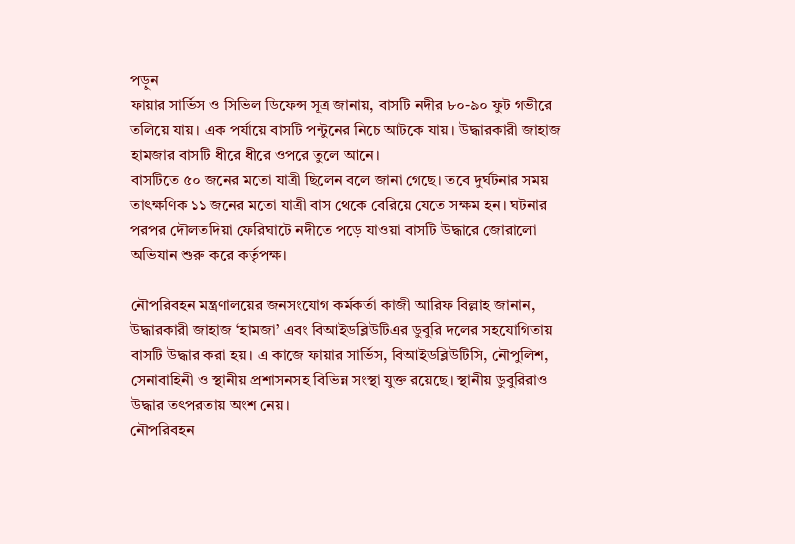পড়ুন
ফায়ার সার্ভিস ও সিভিল ডিফেন্স সূত্র জানায়, বাসটি নদীর ৮০-৯০ ফুট গভীরে তলিয়ে যায়। এক পর্যায়ে বাসটি পন্টুনের নিচে আটকে যায়। উদ্ধারকারী জাহাজ হামজার বাসটি ধীরে ধীরে ওপরে তুলে আনে।
বাসটিতে ৫০ জনের মতো যাত্রী ছিলেন বলে জানা গেছে। তবে দুর্ঘটনার সময় তাৎক্ষণিক ১১ জনের মতো যাত্রী বাস থেকে বেরিয়ে যেতে সক্ষম হন। ঘটনার পরপর দৌলতদিয়া ফেরিঘাটে নদীতে পড়ে যাওয়া বাসটি উদ্ধারে জোরালো অভিযান শুরু করে কর্তৃপক্ষ।

নৌপরিবহন মন্ত্রণালয়ের জনসংযোগ কর্মকর্তা কাজী আরিফ বিল্লাহ জানান, উদ্ধারকারী জাহাজ ‘হামজা’ এবং বিআইডব্লিউটিএর ডুবুরি দলের সহযোগিতায় বাসটি উদ্ধার করা হয়। এ কাজে ফায়ার সার্ভিস, বিআইডব্লিউটিসি, নৌপুলিশ, সেনাবাহিনী ও স্থানীয় প্রশাসনসহ বিভিন্ন সংস্থা যুক্ত রয়েছে। স্থানীয় ডুবুরিরাও উদ্ধার তৎপরতায় অংশ নেয়।
নৌপরিবহন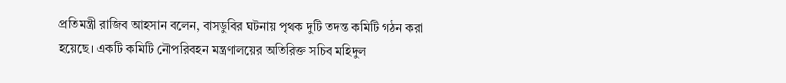প্রতিমন্ত্রী রাজিব আহসান বলেন, বাসডুবির ঘটনায় পৃথক দুটি তদন্ত কমিটি গঠন করা হয়েছে। একটি কমিটি নৌপরিবহন মন্ত্রণালয়ের অতিরিক্ত সচিব মহিদুল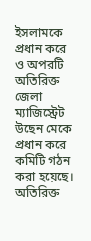ইসলামকে প্রধান করে ও অপরটি অতিরিক্ত জেলা ম্যাজিস্ট্রেট উছেন মেকে প্রধান করে কমিটি গঠন করা হয়েছে। অতিরিক্ত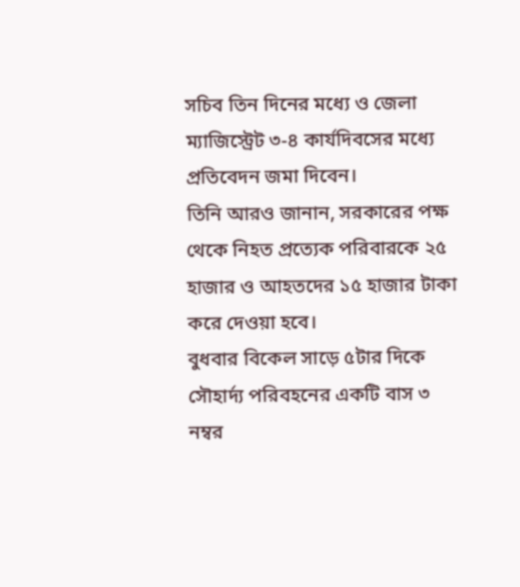সচিব তিন দিনের মধ্যে ও জেলা ম্যাজিস্ট্রেট ৩-৪ কার্যদিবসের মধ্যে প্রতিবেদন জমা দিবেন।
তিনি আরও জানান, সরকারের পক্ষ থেকে নিহত প্রত্যেক পরিবারকে ২৫ হাজার ও আহতদের ১৫ হাজার টাকা করে দেওয়া হবে।
বুধবার বিকেল সাড়ে ৫টার দিকে সৌহার্দ্য পরিবহনের একটি বাস ৩ নম্বর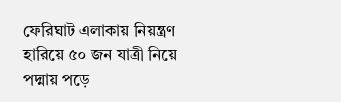ফেরিঘাট এলাকায় নিয়ন্ত্রণ হারিয়ে ৫০ জন যাত্রী নিয়ে পদ্মায় পড়ে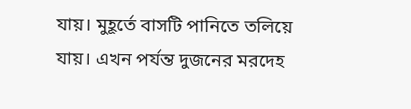যায়। মুহূর্তে বাসটি পানিতে তলিয়ে যায়। এখন পর্যন্ত দুজনের মরদেহ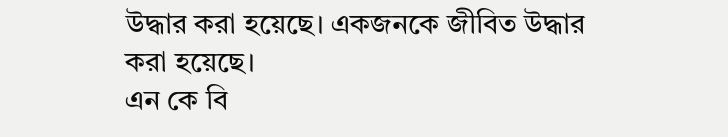উদ্ধার করা হয়েছে। একজনকে জীবিত উদ্ধার করা হয়েছে।
এন কে বি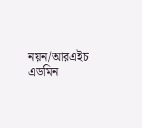নয়ন/আরএইচ
এডমিন